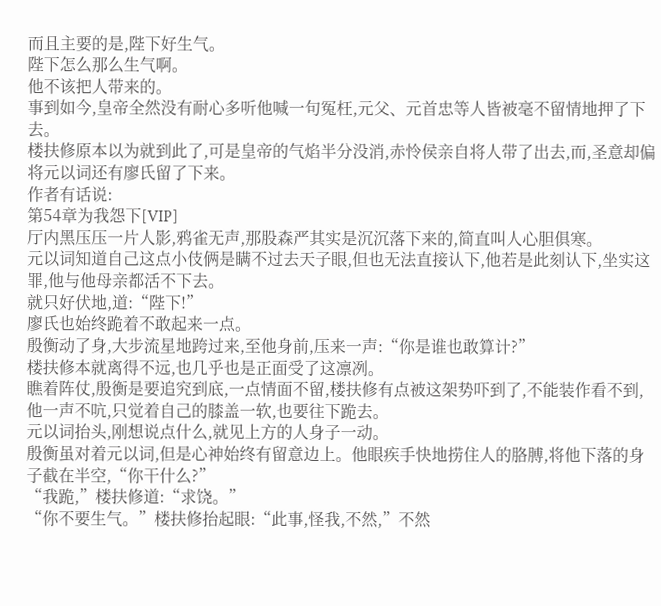而且主要的是,陛下好生气。
陛下怎么那么生气啊。
他不该把人带来的。
事到如今,皇帝全然没有耐心多听他喊一句冤枉,元父、元首忠等人皆被毫不留情地押了下去。
楼扶修原本以为就到此了,可是皇帝的气焰半分没消,赤怜侯亲自将人带了出去,而,圣意却偏将元以词还有廖氏留了下来。
作者有话说:
第54章为我怨下[VIP]
厅内黑压压一片人影,鸦雀无声,那股森严其实是沉沉落下来的,简直叫人心胆俱寒。
元以词知道自己这点小伎俩是瞒不过去天子眼,但也无法直接认下,他若是此刻认下,坐实这罪,他与他母亲都活不下去。
就只好伏地,道:“陛下!”
廖氏也始终跪着不敢起来一点。
殷衡动了身,大步流星地跨过来,至他身前,压来一声:“你是谁也敢算计?”
楼扶修本就离得不远,也几乎也是正面受了这凛冽。
瞧着阵仗,殷衡是要追究到底,一点情面不留,楼扶修有点被这架势吓到了,不能装作看不到,他一声不吭,只觉着自己的膝盖一软,也要往下跪去。
元以词抬头,刚想说点什么,就见上方的人身子一动。
殷衡虽对着元以词,但是心神始终有留意边上。他眼疾手快地捞住人的胳膊,将他下落的身子截在半空,“你干什么?”
“我跪,”楼扶修道:“求饶。”
“你不要生气。”楼扶修抬起眼:“此事,怪我,不然,”不然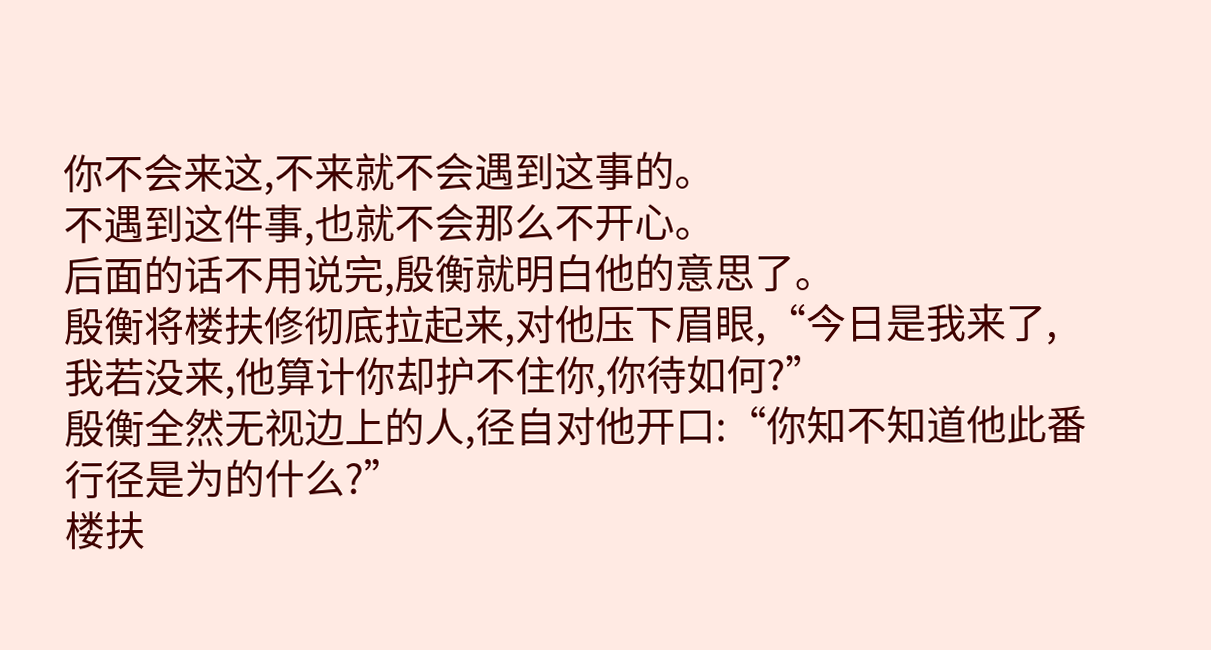你不会来这,不来就不会遇到这事的。
不遇到这件事,也就不会那么不开心。
后面的话不用说完,殷衡就明白他的意思了。
殷衡将楼扶修彻底拉起来,对他压下眉眼,“今日是我来了,我若没来,他算计你却护不住你,你待如何?”
殷衡全然无视边上的人,径自对他开口:“你知不知道他此番行径是为的什么?”
楼扶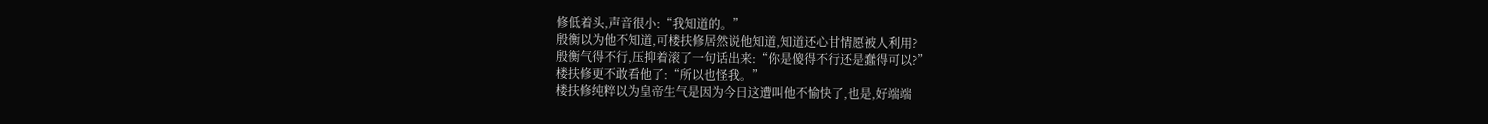修低着头,声音很小:“我知道的。”
殷衡以为他不知道,可楼扶修居然说他知道,知道还心甘情愿被人利用?
殷衡气得不行,压抑着滚了一句话出来:“你是傻得不行还是蠢得可以?”
楼扶修更不敢看他了:“所以也怪我。”
楼扶修纯粹以为皇帝生气是因为今日这遭叫他不愉快了,也是,好端端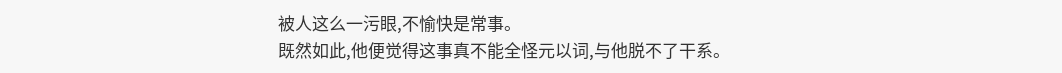被人这么一污眼,不愉快是常事。
既然如此,他便觉得这事真不能全怪元以词,与他脱不了干系。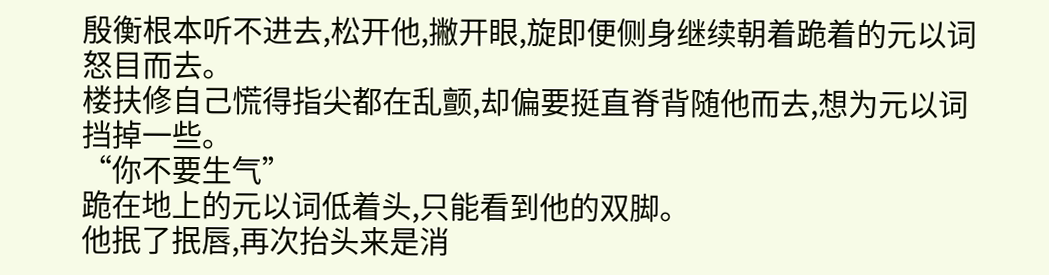殷衡根本听不进去,松开他,撇开眼,旋即便侧身继续朝着跪着的元以词怒目而去。
楼扶修自己慌得指尖都在乱颤,却偏要挺直脊背随他而去,想为元以词挡掉一些。
“你不要生气”
跪在地上的元以词低着头,只能看到他的双脚。
他抿了抿唇,再次抬头来是消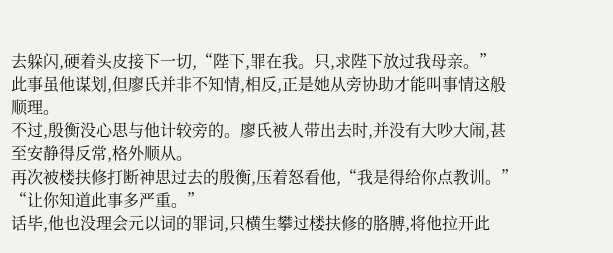去躲闪,硬着头皮接下一切,“陛下,罪在我。只,求陛下放过我母亲。”
此事虽他谋划,但廖氏并非不知情,相反,正是她从旁协助才能叫事情这般顺理。
不过,殷衡没心思与他计较旁的。廖氏被人带出去时,并没有大吵大闹,甚至安静得反常,格外顺从。
再次被楼扶修打断神思过去的殷衡,压着怒看他,“我是得给你点教训。”
“让你知道此事多严重。”
话毕,他也没理会元以词的罪词,只横生攀过楼扶修的胳膊,将他拉开此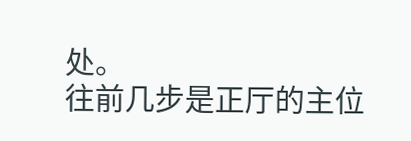处。
往前几步是正厅的主位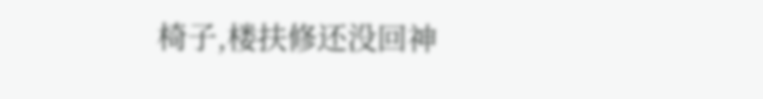椅子,楼扶修还没回神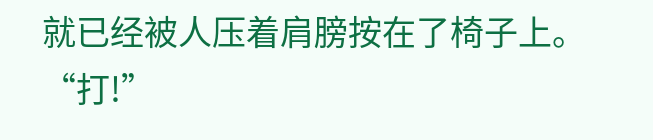就已经被人压着肩膀按在了椅子上。
“打!”